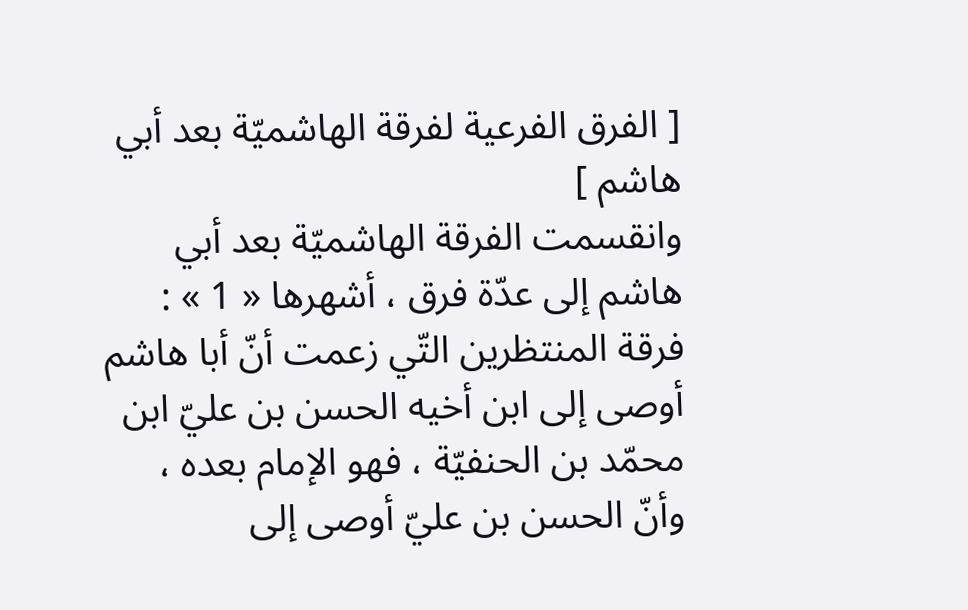[ الفرق الفرعية لفرقة الهاشميّة بعد أبي هاشم ]
وانقسمت الفرقة الهاشميّة بعد أبي هاشم إلى عدّة فرق ، أشهرها « 1 » :
فرقة المنتظرين التّي زعمت أنّ أبا هاشم أوصى إلى ابن أخيه الحسن بن عليّ ابن محمّد بن الحنفيّة ، فهو الإمام بعده ، وأنّ الحسن بن عليّ أوصى إلى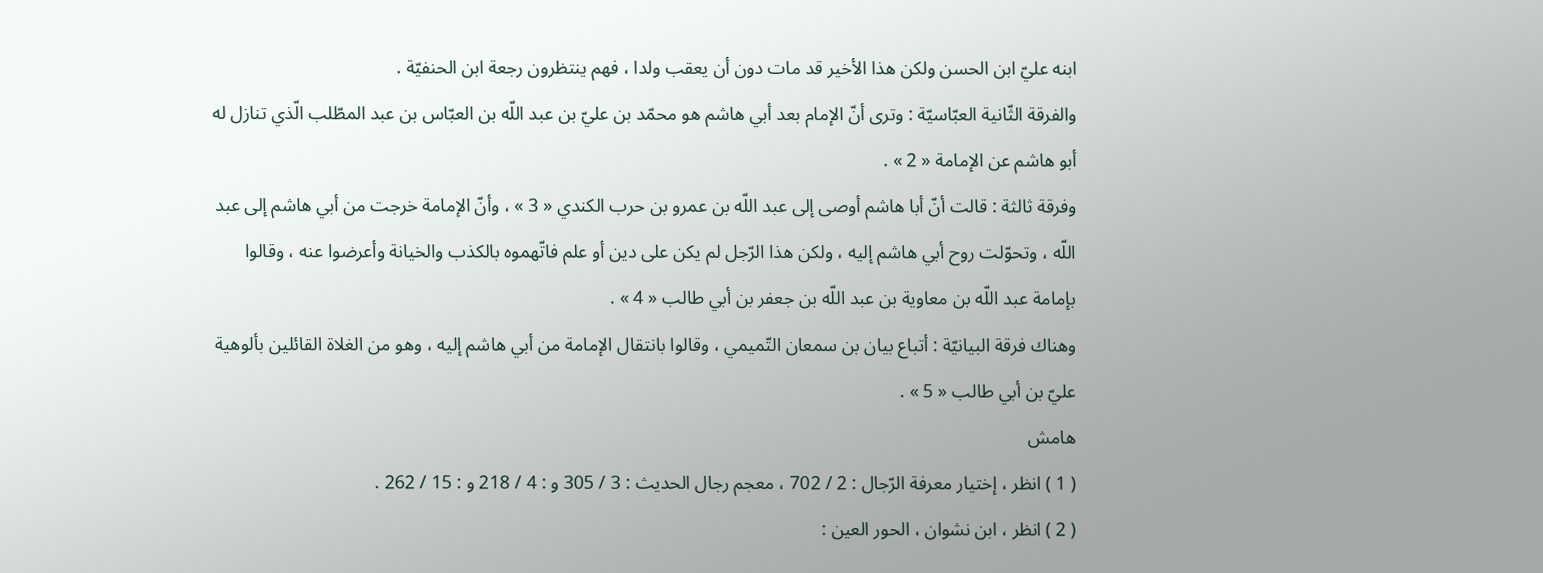ابنه عليّ ابن الحسن ولكن هذا الأخير قد مات دون أن يعقب ولدا ، فهم ينتظرون رجعة ابن الحنفيّة .
والفرقة الثّانية العبّاسيّة : وترى أنّ الإمام بعد أبي هاشم هو محمّد بن عليّ بن عبد اللّه بن العبّاس بن عبد المطّلب الّذي تنازل له أبو هاشم عن الإمامة « 2 » .
وفرقة ثالثة : قالت أنّ أبا هاشم أوصى إلى عبد اللّه بن عمرو بن حرب الكندي « 3 » ، وأنّ الإمامة خرجت من أبي هاشم إلى عبد اللّه ، وتحوّلت روح أبي هاشم إليه ، ولكن هذا الرّجل لم يكن على دين أو علم فاتّهموه بالكذب والخيانة وأعرضوا عنه ، وقالوا بإمامة عبد اللّه بن معاوية بن عبد اللّه بن جعفر بن أبي طالب « 4 » .
وهناك فرقة البيانيّة : أتباع بيان بن سمعان التّميمي ، وقالوا بانتقال الإمامة من أبي هاشم إليه ، وهو من الغلاة القائلين بألوهية عليّ بن أبي طالب « 5 » .
هامش
( 1 ) انظر ، إختيار معرفة الرّجال : 2 / 702 ، معجم رجال الحديث : 3 / 305 و : 4 / 218 و : 15 / 262 .
( 2 ) انظر ، ابن نشوان ، الحور العين :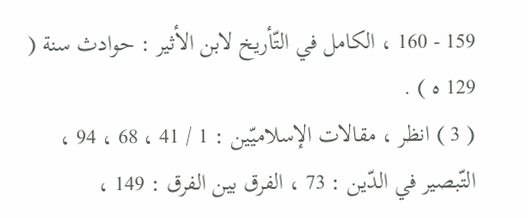159 - 160 ، الكامل في التّأريخ لابن الأثير : حوادث سنة ( 129 ه ) .
( 3 ) انظر ، مقالات الإسلاميّين : 1 / 41 ، 68 ، 94 ، التّبصير في الدّين : 73 ، الفرق بين الفرق : 149 ،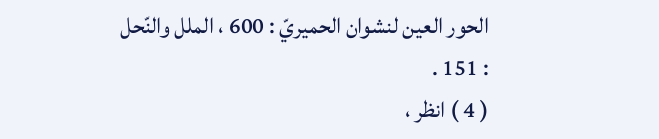الحور العين لنشوان الحميريّ : 600 ، الملل والنّحل : 151 .
( 4 ) انظر ،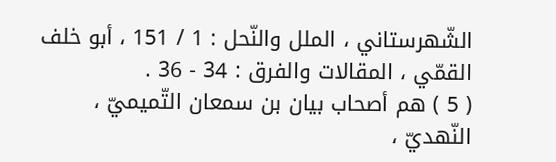الشّهرستاني ، الملل والنّحل : 1 / 151 ، أبو خلف القمّي ، المقالات والفرق : 34 - 36 .
( 5 ) هم أصحاب بيان بن سمعان التّميميّ ، النّهديّ ،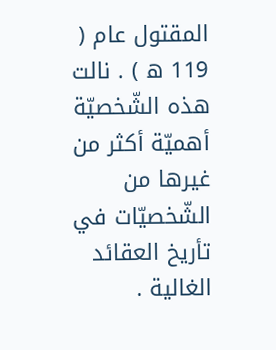المقتول عام ( 119 ه ) . نالت هذه الشّخصيّة أهميّة أكثر من غيرها من الشّخصيّات في تأريخ العقائد الغالية .